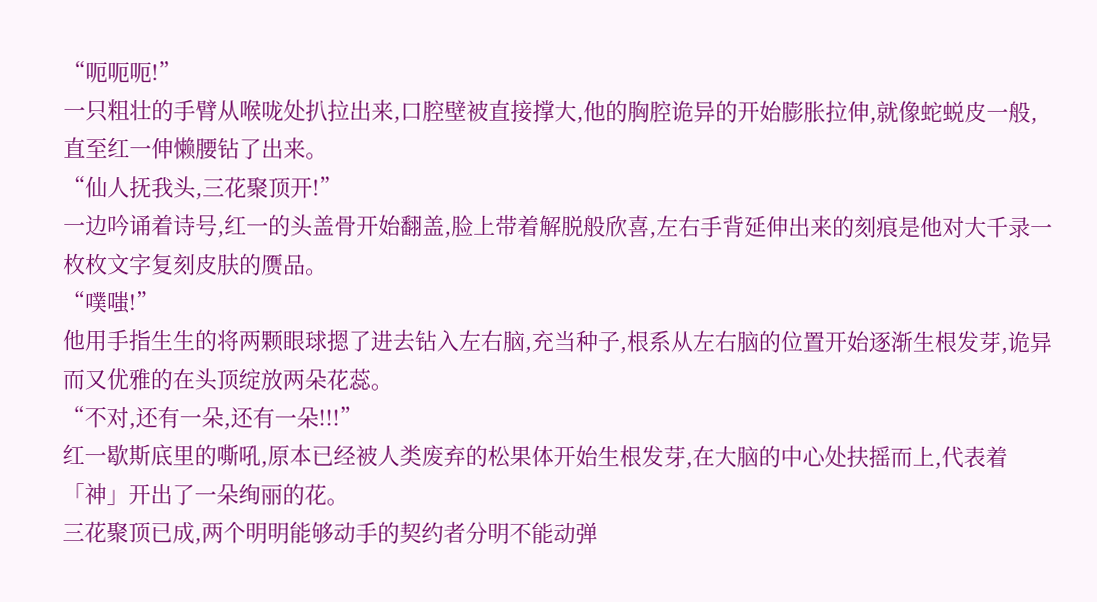“呃呃呃!”
一只粗壮的手臂从喉咙处扒拉出来,口腔壁被直接撑大,他的胸腔诡异的开始膨胀拉伸,就像蛇蜕皮一般,直至红一伸懒腰钻了出来。
“仙人抚我头,三花聚顶开!”
一边吟诵着诗号,红一的头盖骨开始翻盖,脸上带着解脱般欣喜,左右手背延伸出来的刻痕是他对大千录一枚枚文字复刻皮肤的赝品。
“噗嗤!”
他用手指生生的将两颗眼球摁了进去钻入左右脑,充当种子,根系从左右脑的位置开始逐渐生根发芽,诡异而又优雅的在头顶绽放两朵花蕊。
“不对,还有一朵,还有一朵!!!”
红一歇斯底里的嘶吼,原本已经被人类废弃的松果体开始生根发芽,在大脑的中心处扶摇而上,代表着「神」开出了一朵绚丽的花。
三花聚顶已成,两个明明能够动手的契约者分明不能动弹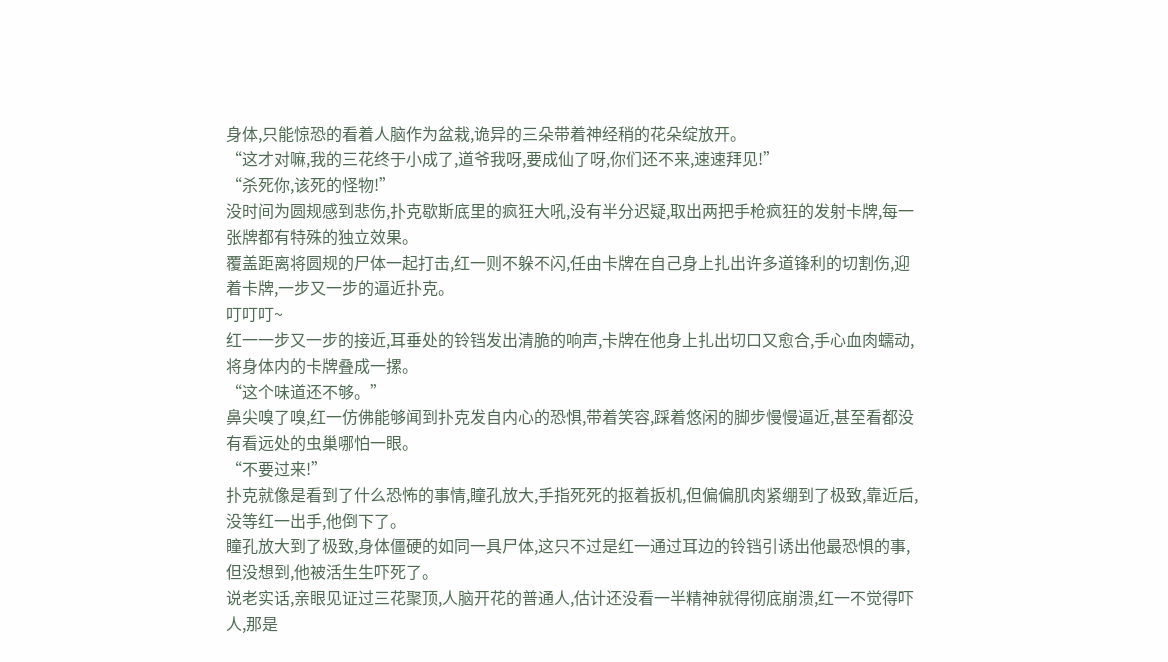身体,只能惊恐的看着人脑作为盆栽,诡异的三朵带着神经稍的花朵绽放开。
“这才对嘛,我的三花终于小成了,道爷我呀,要成仙了呀,你们还不来,速速拜见!”
“杀死你,该死的怪物!”
没时间为圆规感到悲伤,扑克歇斯底里的疯狂大吼,没有半分迟疑,取出两把手枪疯狂的发射卡牌,每一张牌都有特殊的独立效果。
覆盖距离将圆规的尸体一起打击,红一则不躲不闪,任由卡牌在自己身上扎出许多道锋利的切割伤,迎着卡牌,一步又一步的逼近扑克。
叮叮叮~
红一一步又一步的接近,耳垂处的铃铛发出清脆的响声,卡牌在他身上扎出切口又愈合,手心血肉蠕动,将身体内的卡牌叠成一摞。
“这个味道还不够。”
鼻尖嗅了嗅,红一仿佛能够闻到扑克发自内心的恐惧,带着笑容,踩着悠闲的脚步慢慢逼近,甚至看都没有看远处的虫巢哪怕一眼。
“不要过来!”
扑克就像是看到了什么恐怖的事情,瞳孔放大,手指死死的抠着扳机,但偏偏肌肉紧绷到了极致,靠近后,没等红一出手,他倒下了。
瞳孔放大到了极致,身体僵硬的如同一具尸体,这只不过是红一通过耳边的铃铛引诱出他最恐惧的事,但没想到,他被活生生吓死了。
说老实话,亲眼见证过三花聚顶,人脑开花的普通人,估计还没看一半精神就得彻底崩溃,红一不觉得吓人,那是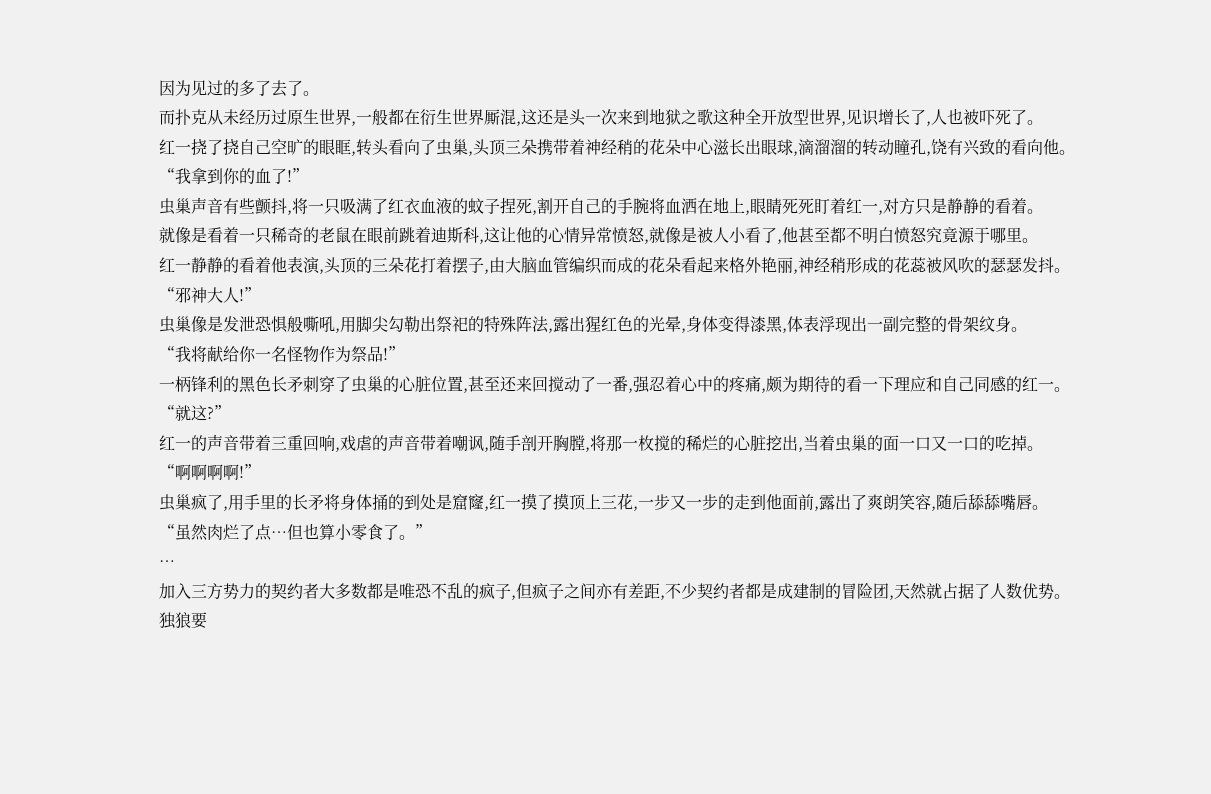因为见过的多了去了。
而扑克从未经历过原生世界,一般都在衍生世界厮混,这还是头一次来到地狱之歌这种全开放型世界,见识增长了,人也被吓死了。
红一挠了挠自己空旷的眼眶,转头看向了虫巢,头顶三朵携带着神经稍的花朵中心滋长出眼球,滴溜溜的转动瞳孔,饶有兴致的看向他。
“我拿到你的血了!”
虫巢声音有些颤抖,将一只吸满了红衣血液的蚊子捏死,割开自己的手腕将血洒在地上,眼睛死死盯着红一,对方只是静静的看着。
就像是看着一只稀奇的老鼠在眼前跳着迪斯科,这让他的心情异常愤怒,就像是被人小看了,他甚至都不明白愤怒究竟源于哪里。
红一静静的看着他表演,头顶的三朵花打着摆子,由大脑血管编织而成的花朵看起来格外艳丽,神经稍形成的花蕊被风吹的瑟瑟发抖。
“邪神大人!”
虫巢像是发泄恐惧般嘶吼,用脚尖勾勒出祭祀的特殊阵法,露出猩红色的光晕,身体变得漆黑,体表浮现出一副完整的骨架纹身。
“我将献给你一名怪物作为祭品!”
一柄锋利的黑色长矛刺穿了虫巢的心脏位置,甚至还来回搅动了一番,强忍着心中的疼痛,颇为期待的看一下理应和自己同感的红一。
“就这?”
红一的声音带着三重回响,戏虐的声音带着嘲讽,随手剖开胸膛,将那一枚搅的稀烂的心脏挖出,当着虫巢的面一口又一口的吃掉。
“啊啊啊啊!”
虫巢疯了,用手里的长矛将身体捅的到处是窟窿,红一摸了摸顶上三花,一步又一步的走到他面前,露出了爽朗笑容,随后舔舔嘴唇。
“虽然肉烂了点…但也算小零食了。”
…
加入三方势力的契约者大多数都是唯恐不乱的疯子,但疯子之间亦有差距,不少契约者都是成建制的冒险团,天然就占据了人数优势。
独狼要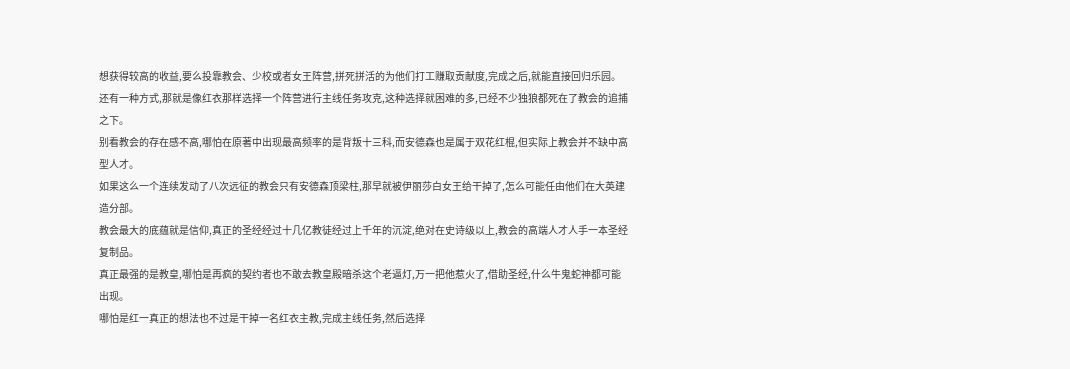想获得较高的收益,要么投靠教会、少校或者女王阵营,拼死拼活的为他们打工赚取贡献度,完成之后,就能直接回归乐园。
还有一种方式,那就是像红衣那样选择一个阵营进行主线任务攻克,这种选择就困难的多,已经不少独狼都死在了教会的追捕之下。
别看教会的存在感不高,哪怕在原著中出现最高频率的是背叛十三科,而安德森也是属于双花红棍,但实际上教会并不缺中高型人才。
如果这么一个连续发动了八次远征的教会只有安德森顶梁柱,那早就被伊丽莎白女王给干掉了,怎么可能任由他们在大英建造分部。
教会最大的底蕴就是信仰,真正的圣经经过十几亿教徒经过上千年的沉淀,绝对在史诗级以上,教会的高端人才人手一本圣经复制品。
真正最强的是教皇,哪怕是再疯的契约者也不敢去教皇殿暗杀这个老逼灯,万一把他惹火了,借助圣经,什么牛鬼蛇神都可能出现。
哪怕是红一真正的想法也不过是干掉一名红衣主教,完成主线任务,然后选择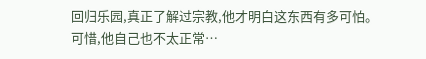回归乐园,真正了解过宗教,他才明白这东西有多可怕。
可惜,他自己也不太正常…